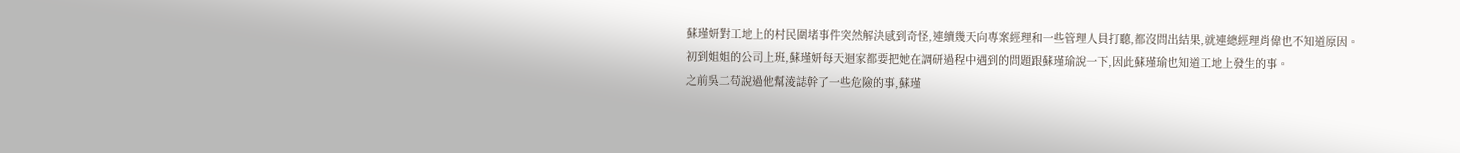蘇瑾妍對工地上的村民圍堵事件突然解決感到奇怪,連續幾天向專案經理和一些管理人員打聽,都沒問出結果,就連總經理肖偉也不知道原因。
初到姐姐的公司上班,蘇瑾妍每天迴家都要把她在調研過程中遇到的問題跟蘇瑾瑜說一下,因此蘇瑾瑜也知道工地上發生的事。
之前吳二苟說過他幫淩誌幹了一些危險的事,蘇瑾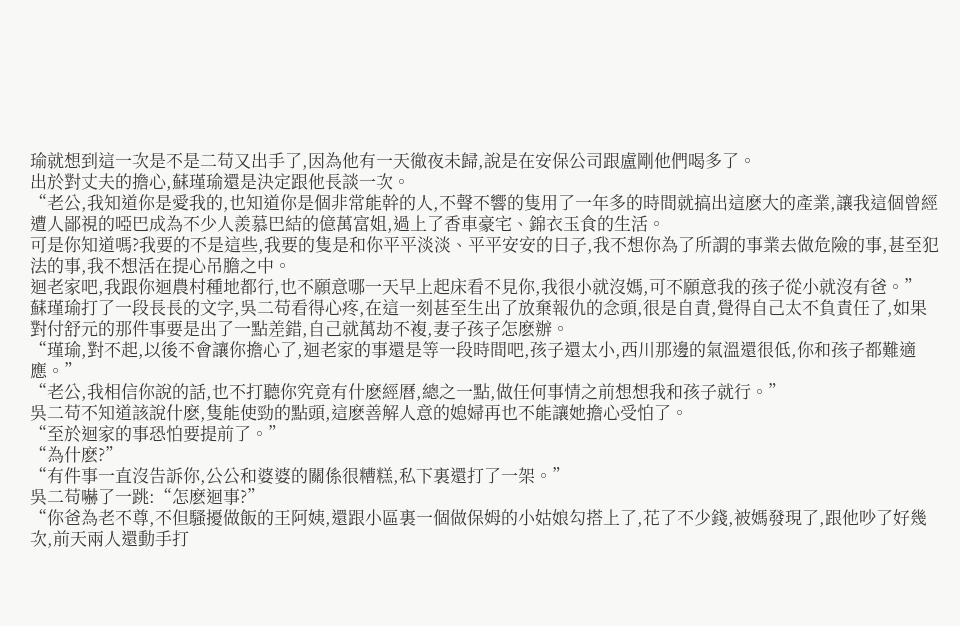瑜就想到這一次是不是二苟又出手了,因為他有一天徹夜未歸,說是在安保公司跟盧剛他們喝多了。
出於對丈夫的擔心,蘇瑾瑜還是決定跟他長談一次。
“老公,我知道你是愛我的,也知道你是個非常能幹的人,不聲不響的隻用了一年多的時間就搞出這麽大的產業,讓我這個曾經遭人鄙視的啞巴成為不少人羨慕巴結的億萬富姐,過上了香車豪宅、錦衣玉食的生活。
可是你知道嗎?我要的不是這些,我要的隻是和你平平淡淡、平平安安的日子,我不想你為了所謂的事業去做危險的事,甚至犯法的事,我不想活在提心吊膽之中。
迴老家吧,我跟你迴農村種地都行,也不願意哪一天早上起床看不見你,我很小就沒媽,可不願意我的孩子從小就沒有爸。”
蘇瑾瑜打了一段長長的文字,吳二苟看得心疼,在這一刻甚至生出了放棄報仇的念頭,很是自責,覺得自己太不負責任了,如果對付舒元的那件事要是出了一點差錯,自己就萬劫不複,妻子孩子怎麽辦。
“瑾瑜,對不起,以後不會讓你擔心了,迴老家的事還是等一段時間吧,孩子還太小,西川那邊的氣溫還很低,你和孩子都難適應。”
“老公,我相信你說的話,也不打聽你究竟有什麽經曆,總之一點,做任何事情之前想想我和孩子就行。”
吳二苟不知道該說什麽,隻能使勁的點頭,這麽善解人意的媳婦再也不能讓她擔心受怕了。
“至於迴家的事恐怕要提前了。”
“為什麽?”
“有件事一直沒告訴你,公公和婆婆的關係很糟糕,私下裏還打了一架。”
吳二苟嚇了一跳:“怎麽迴事?”
“你爸為老不尊,不但騷擾做飯的王阿姨,還跟小區裏一個做保姆的小姑娘勾搭上了,花了不少錢,被媽發現了,跟他吵了好幾次,前天兩人還動手打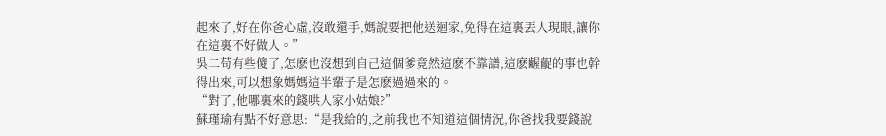起來了,好在你爸心虛,沒敢還手,媽說要把他送迴家,免得在這裏丟人現眼,讓你在這裏不好做人。”
吳二苟有些傻了,怎麽也沒想到自己這個爹竟然這麽不靠譜,這麽齷齪的事也幹得出來,可以想象媽媽這半輩子是怎麽過過來的。
“對了,他哪裏來的錢哄人家小姑娘?”
蘇瑾瑜有點不好意思:“是我給的,之前我也不知道這個情況,你爸找我要錢說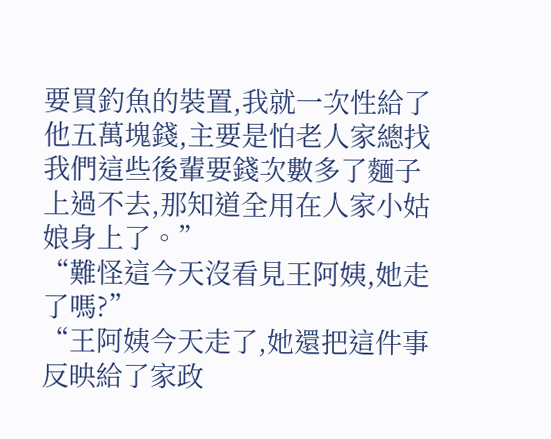要買釣魚的裝置,我就一次性給了他五萬塊錢,主要是怕老人家總找我們這些後輩要錢次數多了麵子上過不去,那知道全用在人家小姑娘身上了。”
“難怪這今天沒看見王阿姨,她走了嗎?”
“王阿姨今天走了,她還把這件事反映給了家政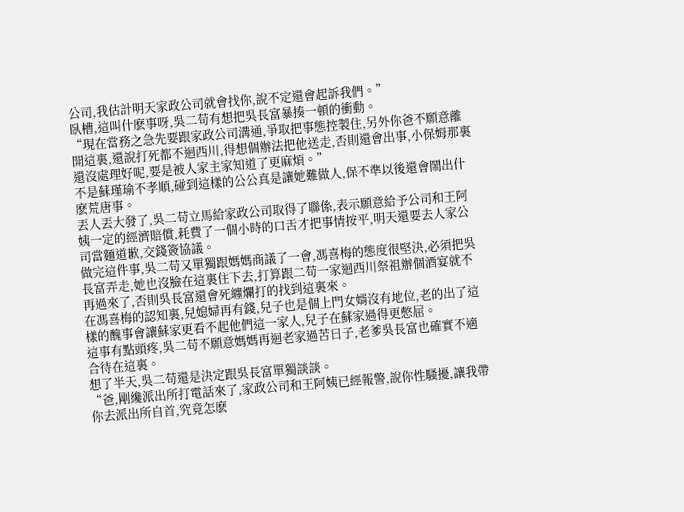公司,我估計明天家政公司就會找你,說不定還會起訴我們。”
臥槽,這叫什麽事呀,吳二苟有想把吳長富暴揍一頓的衝動。
“現在當務之急先要跟家政公司溝通,爭取把事態控製住,另外你爸不願意離開這裏,還說打死都不迴西川,得想個辦法把他送走,否則還會出事,小保姆那裏還沒處理好呢,要是被人家主家知道了更麻煩。”
不是蘇瑾瑜不孝順,碰到這樣的公公真是讓她難做人,保不準以後還會鬧出什麽荒唐事。
丟人丟大發了,吳二苟立馬給家政公司取得了聯係,表示願意給予公司和王阿姨一定的經濟賠償,耗費了一個小時的口舌才把事情按平,明天還要去人家公司當麵道歉,交錢簽協議。
做完這件事,吳二苟又單獨跟媽媽商議了一會,馮喜梅的態度很堅決,必須把吳長富弄走,她也沒臉在這裏住下去,打算跟二苟一家迴西川祭祖辦個酒宴就不再過來了,否則吳長富還會死纏爛打的找到這裏來。
在馮喜梅的認知裏,兒媳婦再有錢,兒子也是個上門女婿沒有地位,老的出了這樣的醜事會讓蘇家更看不起他們這一家人,兒子在蘇家過得更憋屈。
這事有點頭疼,吳二苟不願意媽媽再迴老家過苦日子,老爹吳長富也確實不適合待在這裏。
想了半天,吳二苟還是決定跟吳長富單獨談談。
“爸,剛纔派出所打電話來了,家政公司和王阿姨已經報警,說你性騷擾,讓我帶你去派出所自首,究竟怎麽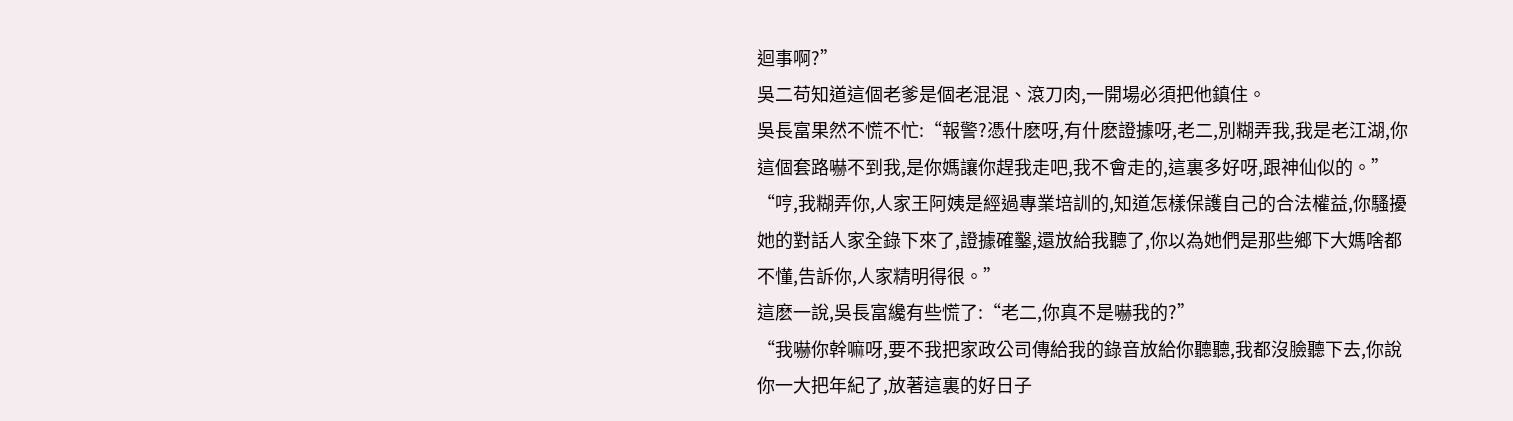迴事啊?”
吳二苟知道這個老爹是個老混混、滾刀肉,一開場必須把他鎮住。
吳長富果然不慌不忙:“報警?憑什麽呀,有什麽證據呀,老二,別糊弄我,我是老江湖,你這個套路嚇不到我,是你媽讓你趕我走吧,我不會走的,這裏多好呀,跟神仙似的。”
“哼,我糊弄你,人家王阿姨是經過專業培訓的,知道怎樣保護自己的合法權益,你騷擾她的對話人家全錄下來了,證據確鑿,還放給我聽了,你以為她們是那些鄉下大媽啥都不懂,告訴你,人家精明得很。”
這麽一說,吳長富纔有些慌了:“老二,你真不是嚇我的?”
“我嚇你幹嘛呀,要不我把家政公司傳給我的錄音放給你聽聽,我都沒臉聽下去,你說你一大把年紀了,放著這裏的好日子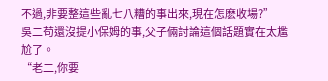不過,非要整這些亂七八糟的事出來,現在怎麽收場?”
吳二苟還沒提小保姆的事,父子倆討論這個話題實在太尷尬了。
“老二,你要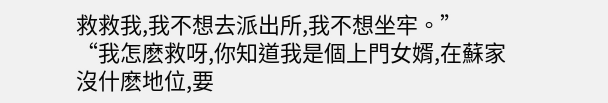救救我,我不想去派出所,我不想坐牢。”
“我怎麽救呀,你知道我是個上門女婿,在蘇家沒什麽地位,要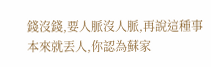錢沒錢,要人脈沒人脈,再說這種事本來就丟人,你認為蘇家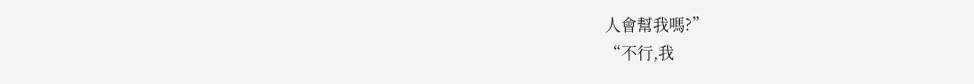人會幫我嗎?”
“不行,我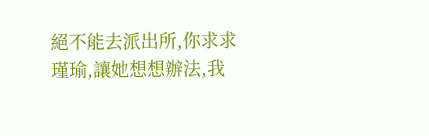絕不能去派出所,你求求瑾瑜,讓她想想辦法,我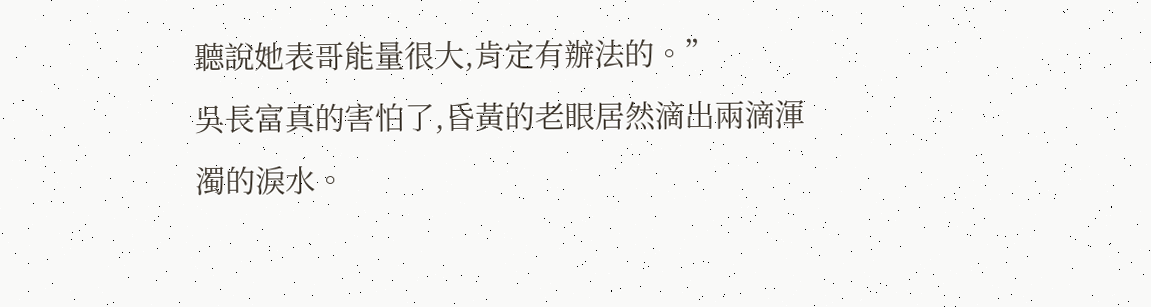聽說她表哥能量很大,肯定有辦法的。”
吳長富真的害怕了,昏黃的老眼居然滴出兩滴渾濁的淚水。